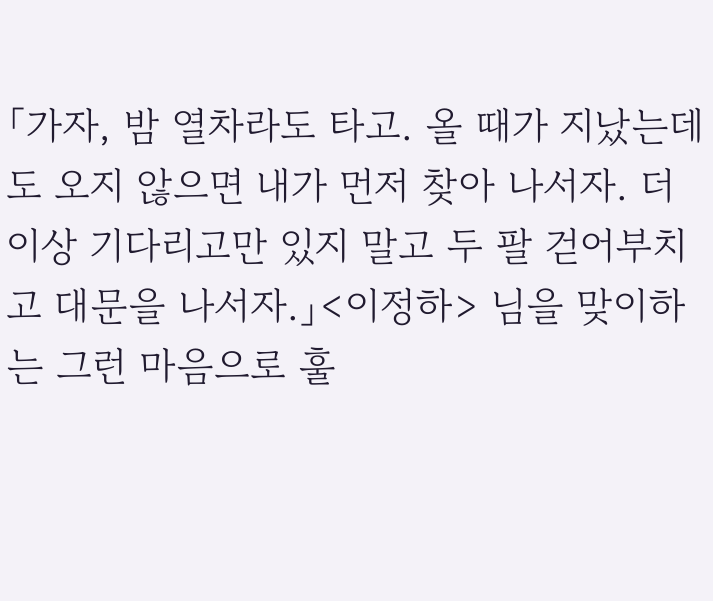「가자, 밤 열차라도 타고. 올 때가 지났는데도 오지 않으면 내가 먼저 찾아 나서자. 더 이상 기다리고만 있지 말고 두 팔 걷어부치고 대문을 나서자.」<이정하> 님을 맞이하는 그런 마음으로 훌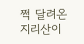쩍 달려온 지리산이